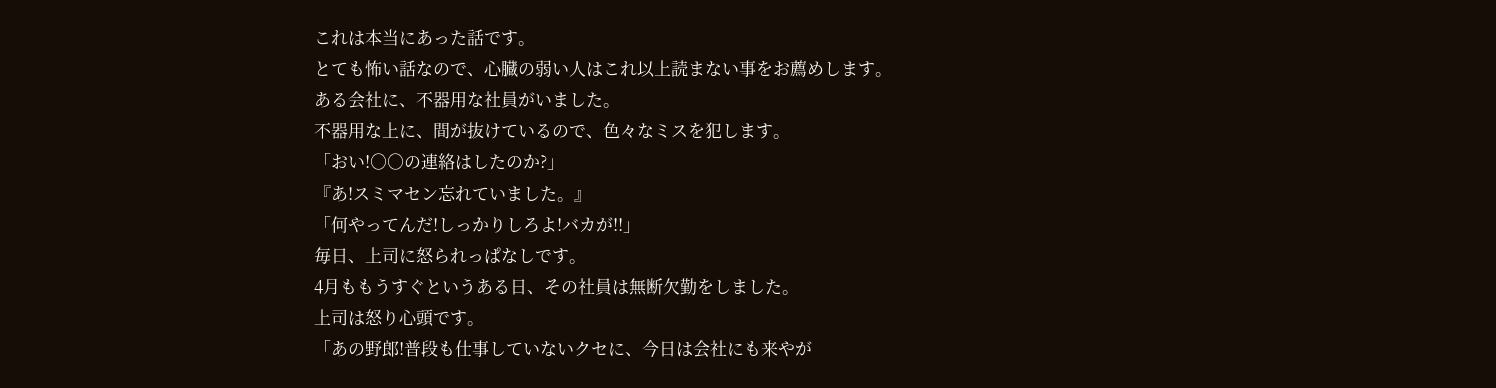これは本当にあった話です。
とても怖い話なので、心臓の弱い人はこれ以上読まない事をお薦めします。
ある会社に、不器用な社員がいました。
不器用な上に、間が抜けているので、色々なミスを犯します。
「おい!○○の連絡はしたのか?」
『あ!スミマセン忘れていました。』
「何やってんだ!しっかりしろよ!バカが!!」
毎日、上司に怒られっぱなしです。
4月ももうすぐというある日、その社員は無断欠勤をしました。
上司は怒り心頭です。
「あの野郎!普段も仕事していないクセに、今日は会社にも来やが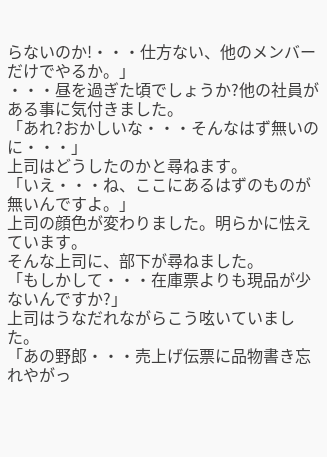らないのか!・・・仕方ない、他のメンバーだけでやるか。」
・・・昼を過ぎた頃でしょうか?他の社員がある事に気付きました。
「あれ?おかしいな・・・そんなはず無いのに・・・」
上司はどうしたのかと尋ねます。
「いえ・・・ね、ここにあるはずのものが無いんですよ。」
上司の顔色が変わりました。明らかに怯えています。
そんな上司に、部下が尋ねました。
「もしかして・・・在庫票よりも現品が少ないんですか?」
上司はうなだれながらこう呟いていました。
「あの野郎・・・売上げ伝票に品物書き忘れやがっ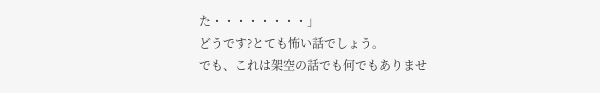た・・・・・・・・」
どうです?とても怖い話でしょう。
でも、これは架空の話でも何でもありませ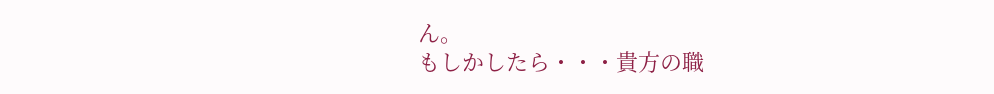ん。
もしかしたら・・・貴方の職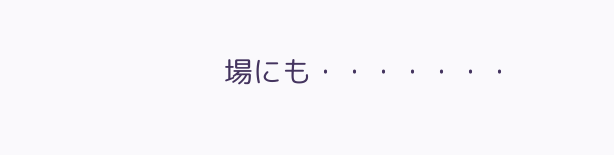場にも・・・・・・・